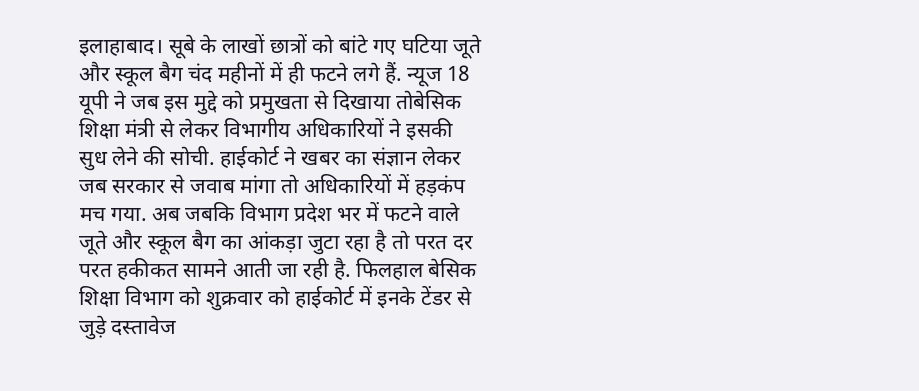इलाहाबाद। सूबे के लाखों छात्रों को बांटे गए घटिया जूते और स्कूल बैग चंद महीनों में ही फटने लगे हैं. न्यूज 18 यूपी ने जब इस मुद्दे को प्रमुखता से दिखाया तोबेसिक शिक्षा मंत्री से लेकर विभागीय अधिकारियों ने इसकी सुध लेने की सोची. हाईकोर्ट ने खबर का संज्ञान लेकर जब सरकार से जवाब मांगा तो अधिकारियों में हड़कंप मच गया. अब जबकि विभाग प्रदेश भर में फटने वाले जूते और स्कूल बैग का आंकड़ा जुटा रहा है तो परत दर परत हकीकत सामने आती जा रही है. फिलहाल बेसिक शिक्षा विभाग को शुक्रवार को हाईकोर्ट में इनके टेंडर से जुड़े दस्तावेज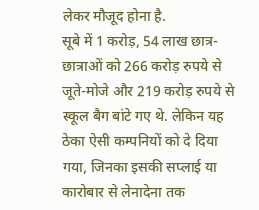लेकर मौजूद होना है.
सूबे में 1 करोड़, 54 लाख छात्र-छात्राओं को 266 करोड़ रुपये से जूते-मोजे और 219 करोड़ रुपये से स्कूल बैग बांटे गए थे. लेकिन यह ठेका ऐसी कम्पनियों को दे दिया गया, जिनका इसकी सप्लाई या कारोबार से लेनादेना तक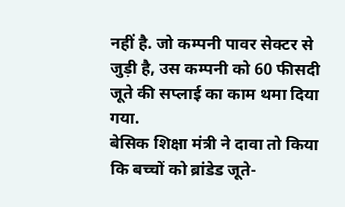नहीं है. जो कम्पनी पावर सेक्टर से जुड़ी है, उस कम्पनी को 60 फीसदी जूते की सप्लाई का काम थमा दिया गया.
बेसिक शिक्षा मंत्री ने दावा तो किया कि बच्चों को ब्रांडेड जूते-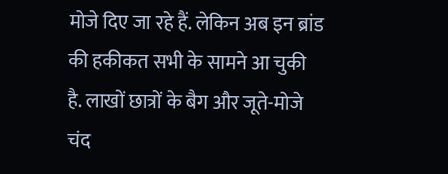मोजे दिए जा रहे हैं. लेकिन अब इन ब्रांड की हकीकत सभी के सामने आ चुकी है. लाखों छात्रों के बैग और जूते-मोजे चंद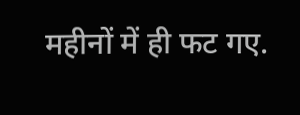महीनों में ही फट गए.